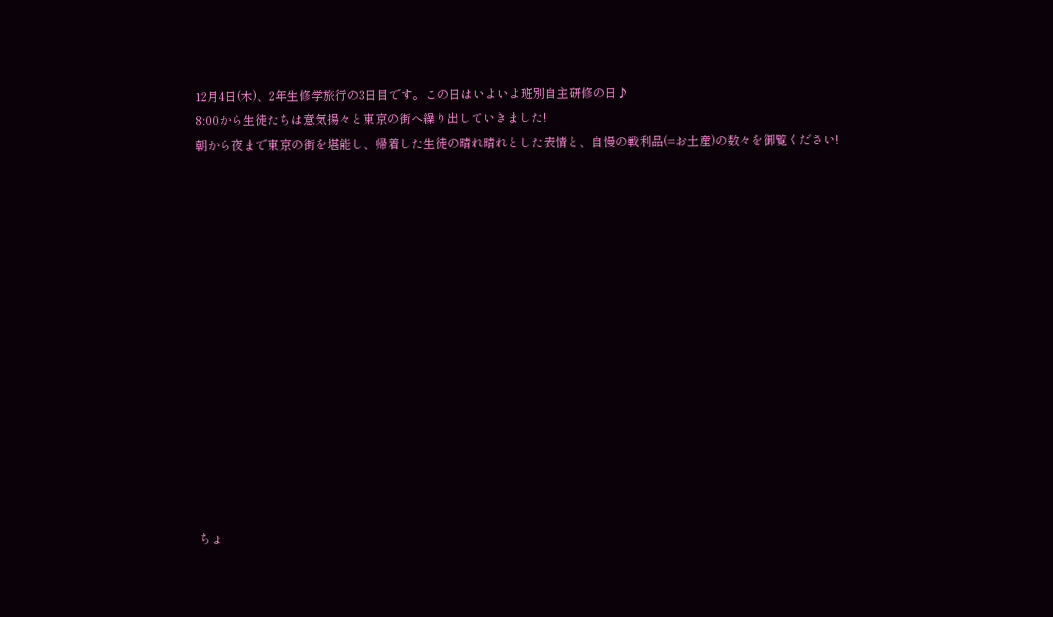12月4日(木)、2年生修学旅行の3日目です。この日はいよいよ班別自主研修の日♪
8:00から生徒たちは意気揚々と東京の街へ繰り出していきました!
朝から夜まで東京の街を堪能し、帰着した生徒の晴れ晴れとした表情と、自慢の戦利品(=お土産)の数々を御覧ください!















ちょ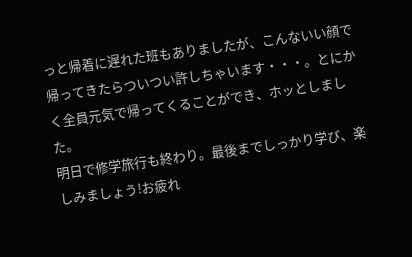っと帰着に遅れた班もありましたが、こんないい顔で帰ってきたらついつい許しちゃいます・・・。とにかく全員元気で帰ってくることができ、ホッとしました。
明日で修学旅行も終わり。最後までしっかり学び、楽しみましょう!お疲れ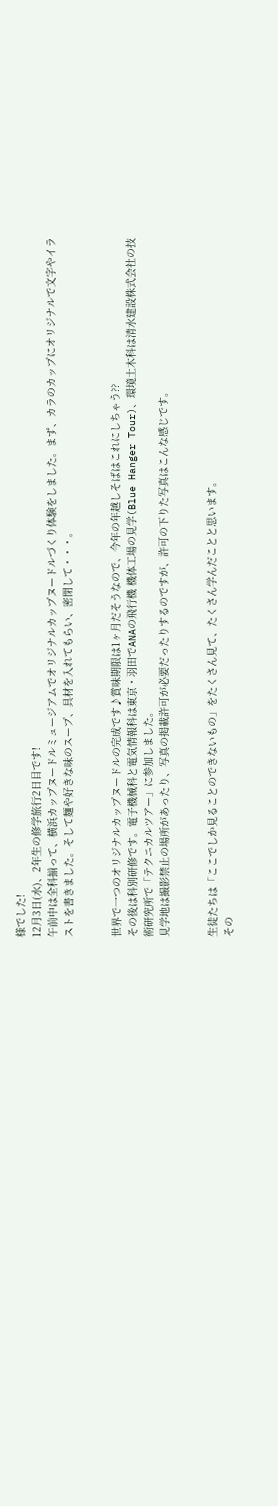様でした!
12月3日(水)、2年生の修学旅行2日目です!
午前中は全科揃って、横浜カップヌードルミュージアムでオリジナルカップヌードルづくり体験をしました。まず、カラのカップにオリジナルで文字やイラストを書きました。そして麺や好きな味のスープ、具材を入れてもらい、密閉して・・・。


世界で一つのオリジナルカップヌードルの完成です♪賞味期限は1ヶ月だそうなので、今年の年越しそばはこれにしちゃう??
その後は科別研修です。電子機械科と電気情報科は東京・羽田でANAの飛行機 機体工場の見学(Blue Hanger Tour)、環境土木科は清水建設株式会社の技術研究所で「テクニカルツアー」に参加しました。
見学地は撮影禁止の場所があったり、写真の掲載許可が必要だったりするのですが、許可の下りた写真はこんな感じです。


生徒たちは「ここでしか見ることのできないもの」をたくさん見て、たくさん学んだことと思います。
その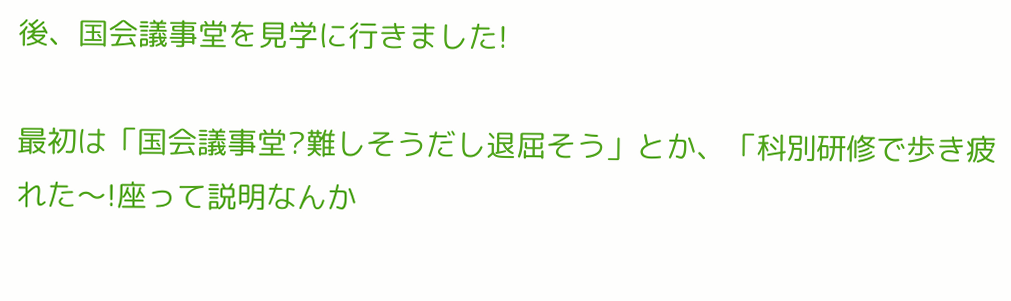後、国会議事堂を見学に行きました!

最初は「国会議事堂?難しそうだし退屈そう」とか、「科別研修で歩き疲れた〜!座って説明なんか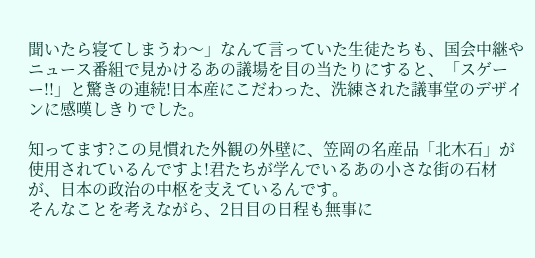聞いたら寝てしまうわ〜」なんて言っていた生徒たちも、国会中継やニュース番組で見かけるあの議場を目の当たりにすると、「スゲーー!!」と驚きの連続!日本産にこだわった、洗練された議事堂のデザインに感嘆しきりでした。

知ってます?この見慣れた外観の外壁に、笠岡の名産品「北木石」が使用されているんですよ!君たちが学んでいるあの小さな街の石材が、日本の政治の中枢を支えているんです。
そんなことを考えながら、2日目の日程も無事に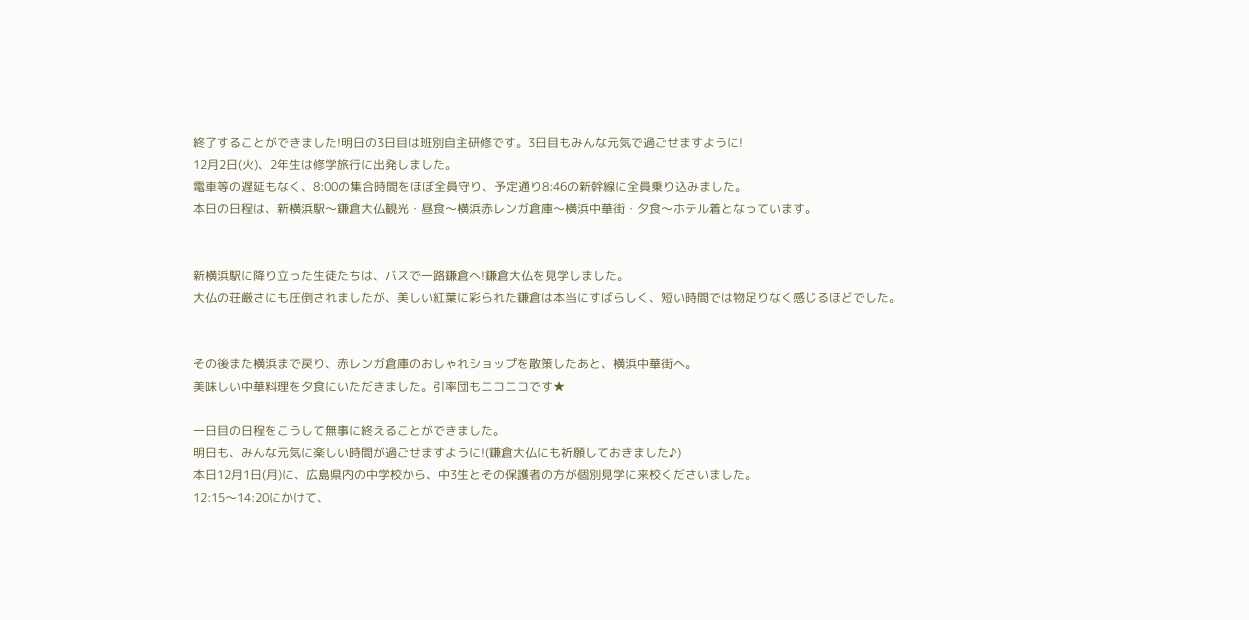終了することができました!明日の3日目は班別自主研修です。3日目もみんな元気で過ごせますように!
12月2日(火)、2年生は修学旅行に出発しました。
電車等の遅延もなく、8:00の集合時間をほぼ全員守り、予定通り8:46の新幹線に全員乗り込みました。
本日の日程は、新横浜駅〜鎌倉大仏観光・昼食〜横浜赤レンガ倉庫〜横浜中華街・夕食〜ホテル着となっています。


新横浜駅に降り立った生徒たちは、バスで一路鎌倉へ!鎌倉大仏を見学しました。
大仏の荘厳さにも圧倒されましたが、美しい紅葉に彩られた鎌倉は本当にすばらしく、短い時間では物足りなく感じるほどでした。


その後また横浜まで戻り、赤レンガ倉庫のおしゃれショップを散策したあと、横浜中華街へ。
美味しい中華料理を夕食にいただきました。引率団もニコニコです★

一日目の日程をこうして無事に終えることができました。
明日も、みんな元気に楽しい時間が過ごせますように!(鎌倉大仏にも祈願しておきました♪)
本日12月1日(月)に、広島県内の中学校から、中3生とその保護者の方が個別見学に来校くださいました。
12:15〜14:20にかけて、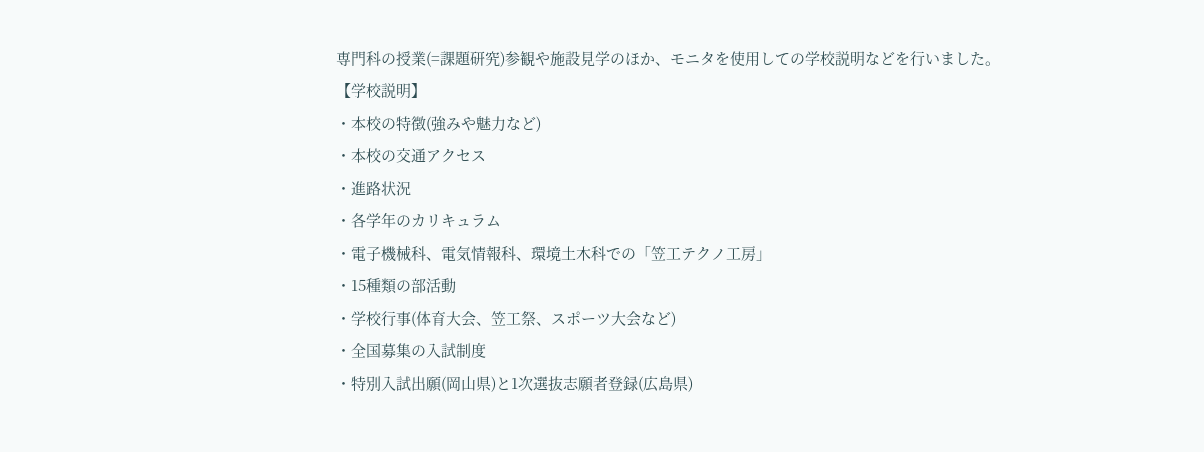専門科の授業(=課題研究)参観や施設見学のほか、モニタを使用しての学校説明などを行いました。
【学校説明】
・本校の特徴(強みや魅力など)
・本校の交通アクセス
・進路状況
・各学年のカリキュラム
・電子機械科、電気情報科、環境土木科での「笠工テクノ工房」
・15種類の部活動
・学校行事(体育大会、笠工祭、スポーツ大会など)
・全国募集の入試制度
・特別入試出願(岡山県)と1次選抜志願者登録(広島県)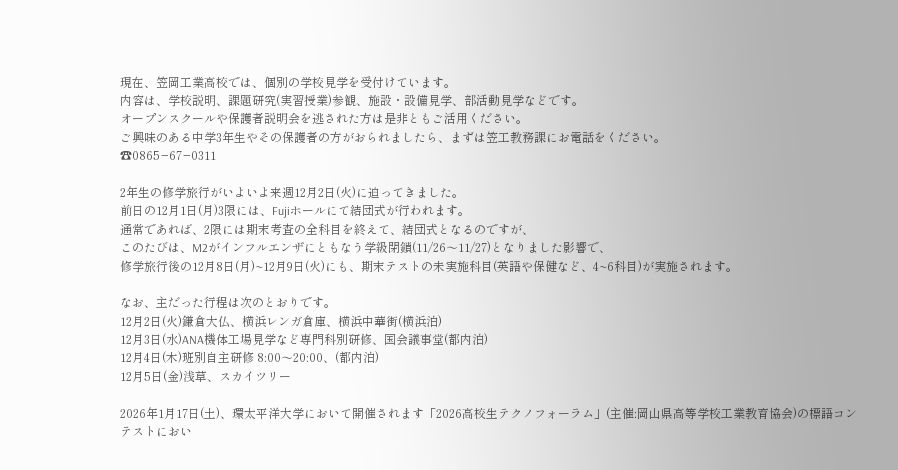現在、笠岡工業高校では、個別の学校見学を受付けています。
内容は、学校説明、課題研究(実習授業)参観、施設・設備見学、部活動見学などです。
オープンスクールや保護者説明会を逃された方は是非ともご活用ください。
ご興味のある中学3年生やその保護者の方がおられましたら、まずは笠工教務課にお電話をください。
☎0865−67−0311

2年生の修学旅行がいよいよ来週12月2日(火)に迫ってきました。
前日の12月1日(月)3限には、Fujiホールにて結団式が行われます。
通常であれば、2限には期末考査の全科目を終えて、結団式となるのですが、
このたびは、M2がインフルエンザにともなう学級閉鎖(11/26〜11/27)となりました影響で、
修学旅行後の12月8日(月)~12月9日(火)にも、期末テストの未実施科目(英語や保健など、4~6科目)が実施されます。

なお、主だった行程は次のとおりです。
12月2日(火)鎌倉大仏、横浜レンガ倉庫、横浜中華街(横浜泊)
12月3日(水)ANA機体工場見学など専門科別研修、国会議事堂(都内泊)
12月4日(木)班別自主研修 8:00〜20:00、(都内泊)
12月5日(金)浅草、スカイツリー

2026年1月17日(土)、環太平洋大学において開催されます「2026高校生テクノフォーラム」(主催:岡山県高等学校工業教育協会)の標語コンテストにおい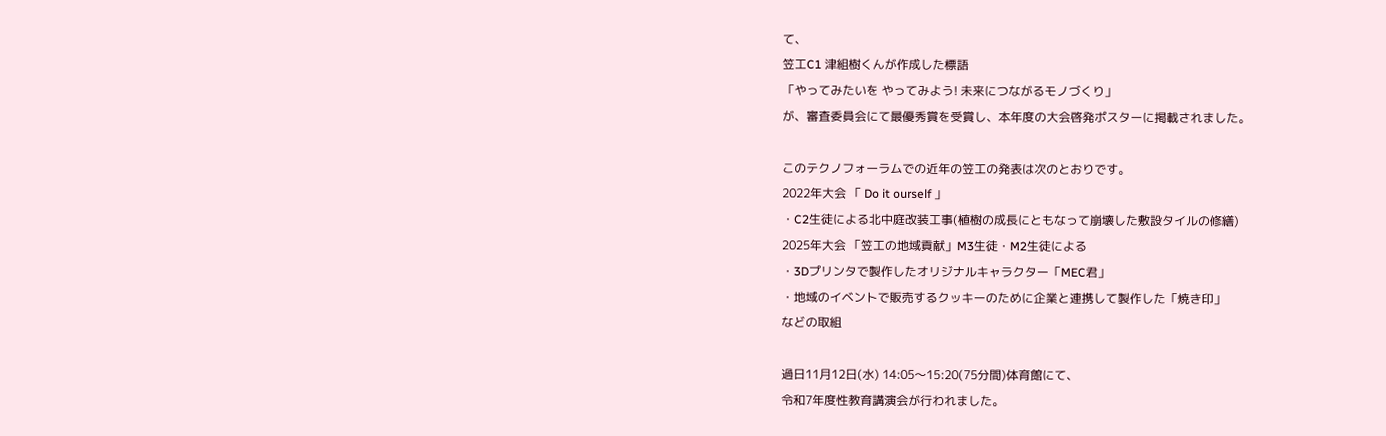て、
笠工C1 津組樹くんが作成した標語
「やってみたいを やってみよう! 未来につながるモノづくり」
が、審査委員会にて最優秀賞を受賞し、本年度の大会啓発ポスターに掲載されました。

このテクノフォーラムでの近年の笠工の発表は次のとおりです。
2022年大会 「 Do it ourself 」
・C2生徒による北中庭改装工事(植樹の成長にともなって崩壊した敷設タイルの修繕)
2025年大会 「笠工の地域貢献」M3生徒・M2生徒による
・3Dプリンタで製作したオリジナルキャラクター「MEC君」
・地域のイベントで販売するクッキーのために企業と連携して製作した「焼き印」
などの取組

過日11月12日(水) 14:05〜15:20(75分間)体育館にて、
令和7年度性教育講演会が行われました。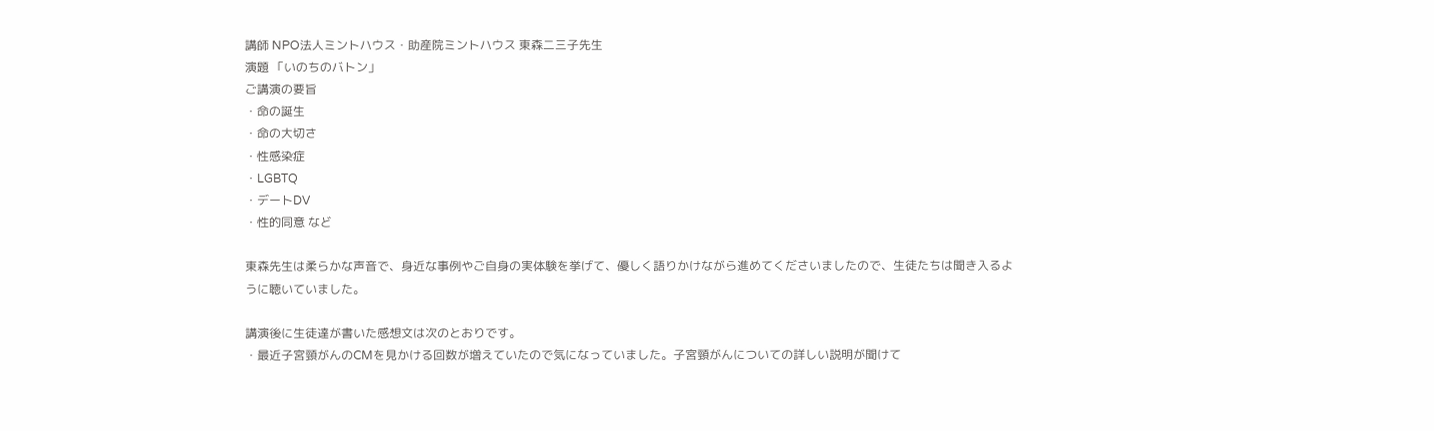講師 NPO法人ミントハウス・助産院ミントハウス 東森二三子先生
演題 「いのちのバトン」
ご講演の要旨
・命の誕生
・命の大切さ
・性感染症
・LGBTQ
・デートDV
・性的同意 など

東森先生は柔らかな声音で、身近な事例やご自身の実体験を挙げて、優しく語りかけながら進めてくださいましたので、生徒たちは聞き入るように聴いていました。

講演後に生徒達が書いた感想文は次のとおりです。
・最近子宮頸がんのCMを見かける回数が増えていたので気になっていました。子宮頸がんについての詳しい説明が聞けて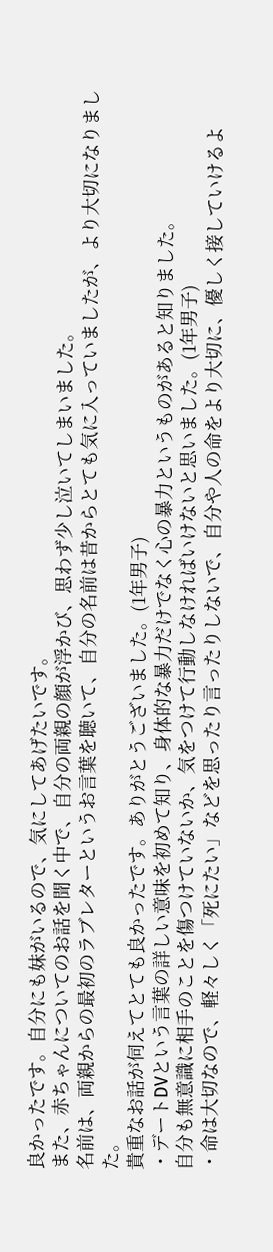良かったです。自分にも妹がいるので、気にしてあげたいです。
また、赤ちゃんについてのお話を聞く中で、自分の両親の顔が浮かび、思わず少し泣いてしまいました。
名前は、両親からの最初のラブレターというお言葉を聴いて、自分の名前は昔からとても気に入っていましたが、より大切になりました。
貴重なお話が伺えてとても良かったです。ありがとうございました。(1年男子)
・デートDVという言葉の詳しい意味を初めて知り、身体的な暴力だけでなく心の暴力というものがあると知りました。
自分も無意識に相手のことを傷つけていないか、気をつけて行動しなければいけないと思いました。(1年男子)
・命は大切なので、軽々しく「死にたい」などを思ったり言ったりしないで、自分や人の命をより大切に、優しく接していけるよ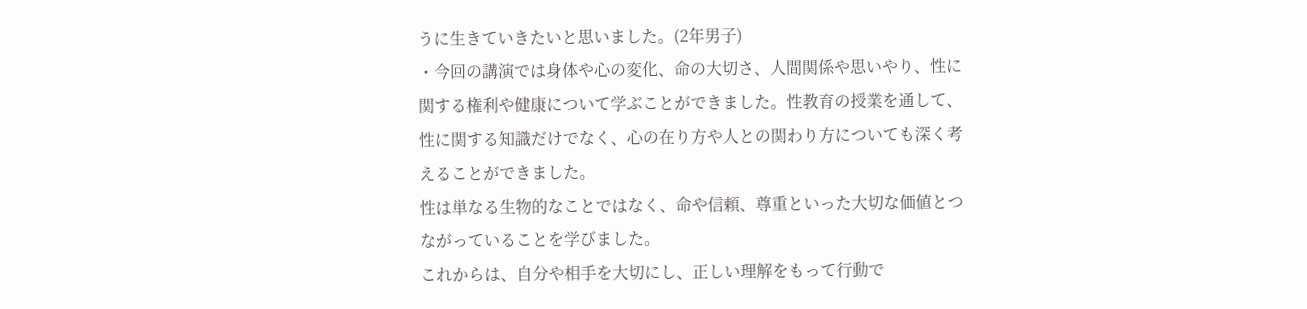うに生きていきたいと思いました。(2年男子)
・今回の講演では身体や心の変化、命の大切さ、人間関係や思いやり、性に関する権利や健康について学ぶことができました。性教育の授業を通して、性に関する知識だけでなく、心の在り方や人との関わり方についても深く考えることができました。
性は単なる生物的なことではなく、命や信頼、尊重といった大切な価値とつながっていることを学びました。
これからは、自分や相手を大切にし、正しい理解をもって行動で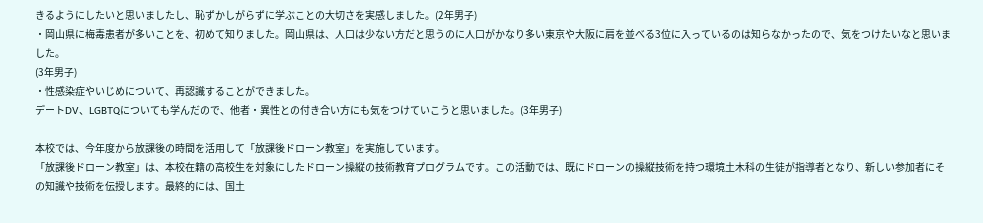きるようにしたいと思いましたし、恥ずかしがらずに学ぶことの大切さを実感しました。(2年男子)
・岡山県に梅毒患者が多いことを、初めて知りました。岡山県は、人口は少ない方だと思うのに人口がかなり多い東京や大阪に肩を並べる3位に入っているのは知らなかったので、気をつけたいなと思いました。
(3年男子)
・性感染症やいじめについて、再認識することができました。
デートDV、LGBTQについても学んだので、他者・異性との付き合い方にも気をつけていこうと思いました。(3年男子)

本校では、今年度から放課後の時間を活用して「放課後ドローン教室」を実施しています。
「放課後ドローン教室」は、本校在籍の高校生を対象にしたドローン操縦の技術教育プログラムです。この活動では、既にドローンの操縦技術を持つ環境土木科の生徒が指導者となり、新しい参加者にその知識や技術を伝授します。最終的には、国土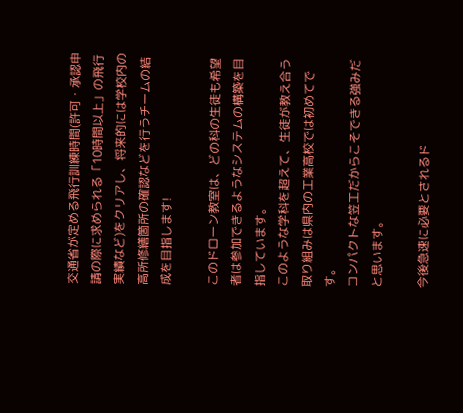交通省が定める飛行訓練時間(許可・承認申請の際に求められる「10時間以上」の飛行実績など)をクリアし、将来的には学校内の高所修繕箇所の確認などを行うチームの結成を目指します!

このドローン教室は、どの科の生徒も希望者は参加できるようなシステムの構築を目指しています。
このような学科を超えて、生徒が教え合う取り組みは県内の工業高校では初めてです。
コンパクトな笠工だからこそできる強みだと思います。

今後急速に必要とされるド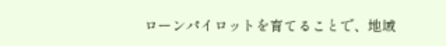ローンパイロットを育てることで、地域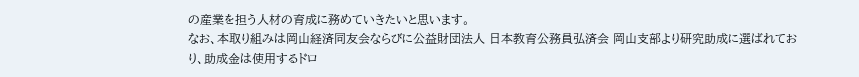の産業を担う人材の育成に務めていきたいと思います。
なお、本取り組みは岡山経済同友会ならびに公益財団法人 日本教育公務員弘済会 岡山支部より研究助成に選ばれており、助成金は使用するドロ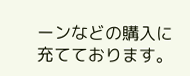ーンなどの購入に充てております。